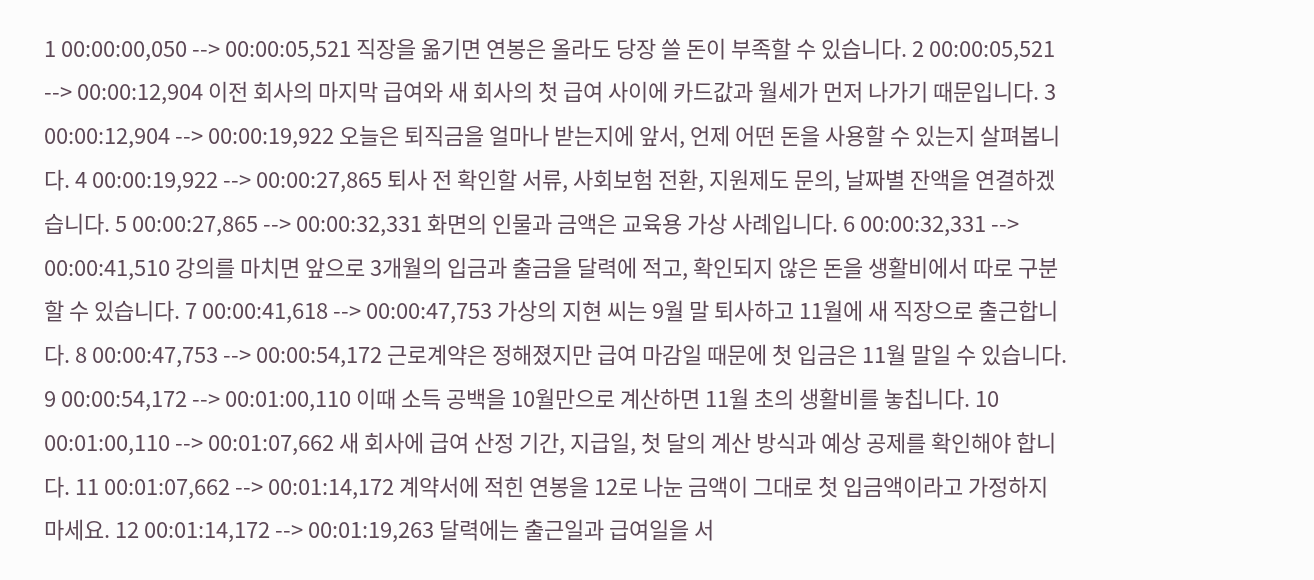1 00:00:00,050 --> 00:00:05,521 직장을 옮기면 연봉은 올라도 당장 쓸 돈이 부족할 수 있습니다. 2 00:00:05,521 --> 00:00:12,904 이전 회사의 마지막 급여와 새 회사의 첫 급여 사이에 카드값과 월세가 먼저 나가기 때문입니다. 3 00:00:12,904 --> 00:00:19,922 오늘은 퇴직금을 얼마나 받는지에 앞서, 언제 어떤 돈을 사용할 수 있는지 살펴봅니다. 4 00:00:19,922 --> 00:00:27,865 퇴사 전 확인할 서류, 사회보험 전환, 지원제도 문의, 날짜별 잔액을 연결하겠습니다. 5 00:00:27,865 --> 00:00:32,331 화면의 인물과 금액은 교육용 가상 사례입니다. 6 00:00:32,331 --> 00:00:41,510 강의를 마치면 앞으로 3개월의 입금과 출금을 달력에 적고, 확인되지 않은 돈을 생활비에서 따로 구분할 수 있습니다. 7 00:00:41,618 --> 00:00:47,753 가상의 지현 씨는 9월 말 퇴사하고 11월에 새 직장으로 출근합니다. 8 00:00:47,753 --> 00:00:54,172 근로계약은 정해졌지만 급여 마감일 때문에 첫 입금은 11월 말일 수 있습니다. 9 00:00:54,172 --> 00:01:00,110 이때 소득 공백을 10월만으로 계산하면 11월 초의 생활비를 놓칩니다. 10 00:01:00,110 --> 00:01:07,662 새 회사에 급여 산정 기간, 지급일, 첫 달의 계산 방식과 예상 공제를 확인해야 합니다. 11 00:01:07,662 --> 00:01:14,172 계약서에 적힌 연봉을 12로 나눈 금액이 그대로 첫 입금액이라고 가정하지 마세요. 12 00:01:14,172 --> 00:01:19,263 달력에는 출근일과 급여일을 서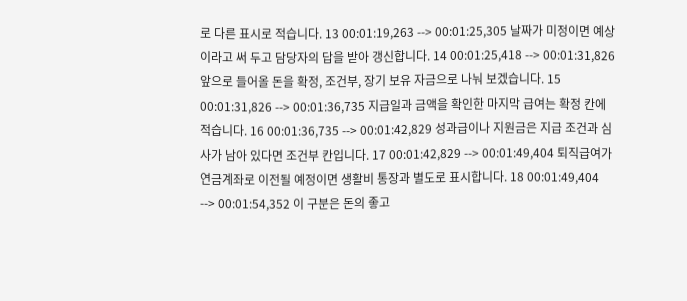로 다른 표시로 적습니다. 13 00:01:19,263 --> 00:01:25,305 날짜가 미정이면 예상이라고 써 두고 담당자의 답을 받아 갱신합니다. 14 00:01:25,418 --> 00:01:31,826 앞으로 들어올 돈을 확정, 조건부, 장기 보유 자금으로 나눠 보겠습니다. 15 00:01:31,826 --> 00:01:36,735 지급일과 금액을 확인한 마지막 급여는 확정 칸에 적습니다. 16 00:01:36,735 --> 00:01:42,829 성과급이나 지원금은 지급 조건과 심사가 남아 있다면 조건부 칸입니다. 17 00:01:42,829 --> 00:01:49,404 퇴직급여가 연금계좌로 이전될 예정이면 생활비 통장과 별도로 표시합니다. 18 00:01:49,404 --> 00:01:54,352 이 구분은 돈의 좋고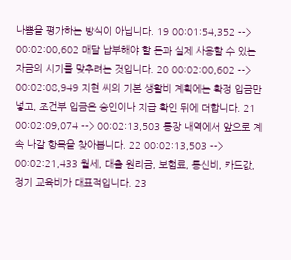나쁨을 평가하는 방식이 아닙니다. 19 00:01:54,352 --> 00:02:00,602 매달 납부해야 할 돈과 실제 사용할 수 있는 자금의 시기를 맞추려는 것입니다. 20 00:02:00,602 --> 00:02:08,949 지현 씨의 기본 생활비 계획에는 확정 입금만 넣고, 조건부 입금은 승인이나 지급 확인 뒤에 더합니다. 21 00:02:09,074 --> 00:02:13,503 통장 내역에서 앞으로 계속 나갈 항목을 찾아봅니다. 22 00:02:13,503 --> 00:02:21,433 월세, 대출 원리금, 보험료, 통신비, 카드값, 정기 교육비가 대표적입니다. 23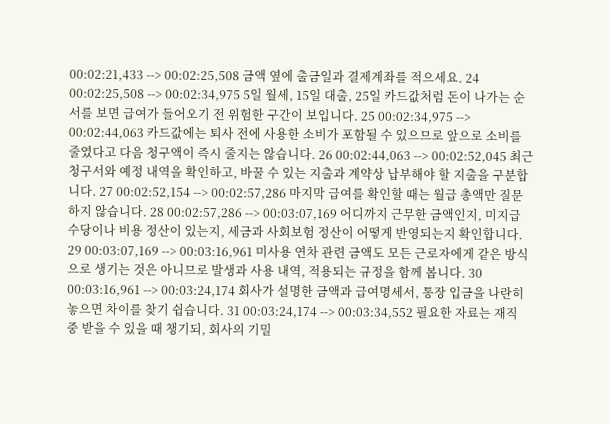00:02:21,433 --> 00:02:25,508 금액 옆에 출금일과 결제계좌를 적으세요. 24 00:02:25,508 --> 00:02:34,975 5일 월세, 15일 대출, 25일 카드값처럼 돈이 나가는 순서를 보면 급여가 들어오기 전 위험한 구간이 보입니다. 25 00:02:34,975 --> 00:02:44,063 카드값에는 퇴사 전에 사용한 소비가 포함될 수 있으므로 앞으로 소비를 줄였다고 다음 청구액이 즉시 줄지는 않습니다. 26 00:02:44,063 --> 00:02:52,045 최근 청구서와 예정 내역을 확인하고, 바꿀 수 있는 지출과 계약상 납부해야 할 지출을 구분합니다. 27 00:02:52,154 --> 00:02:57,286 마지막 급여를 확인할 때는 월급 총액만 질문하지 않습니다. 28 00:02:57,286 --> 00:03:07,169 어디까지 근무한 금액인지, 미지급 수당이나 비용 정산이 있는지, 세금과 사회보험 정산이 어떻게 반영되는지 확인합니다. 29 00:03:07,169 --> 00:03:16,961 미사용 연차 관련 금액도 모든 근로자에게 같은 방식으로 생기는 것은 아니므로 발생과 사용 내역, 적용되는 규정을 함께 봅니다. 30 00:03:16,961 --> 00:03:24,174 회사가 설명한 금액과 급여명세서, 통장 입금을 나란히 놓으면 차이를 찾기 쉽습니다. 31 00:03:24,174 --> 00:03:34,552 필요한 자료는 재직 중 받을 수 있을 때 챙기되, 회사의 기밀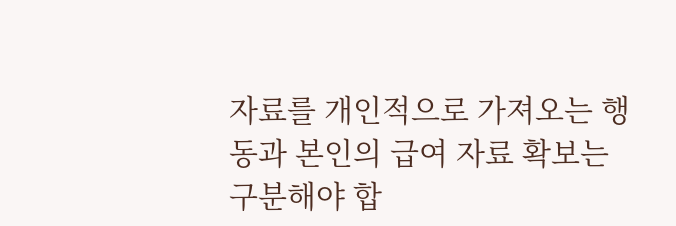자료를 개인적으로 가져오는 행동과 본인의 급여 자료 확보는 구분해야 합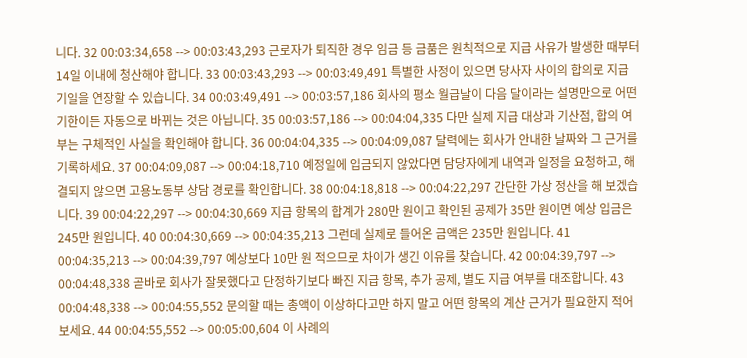니다. 32 00:03:34,658 --> 00:03:43,293 근로자가 퇴직한 경우 임금 등 금품은 원칙적으로 지급 사유가 발생한 때부터 14일 이내에 청산해야 합니다. 33 00:03:43,293 --> 00:03:49,491 특별한 사정이 있으면 당사자 사이의 합의로 지급 기일을 연장할 수 있습니다. 34 00:03:49,491 --> 00:03:57,186 회사의 평소 월급날이 다음 달이라는 설명만으로 어떤 기한이든 자동으로 바뀌는 것은 아닙니다. 35 00:03:57,186 --> 00:04:04,335 다만 실제 지급 대상과 기산점, 합의 여부는 구체적인 사실을 확인해야 합니다. 36 00:04:04,335 --> 00:04:09,087 달력에는 회사가 안내한 날짜와 그 근거를 기록하세요. 37 00:04:09,087 --> 00:04:18,710 예정일에 입금되지 않았다면 담당자에게 내역과 일정을 요청하고, 해결되지 않으면 고용노동부 상담 경로를 확인합니다. 38 00:04:18,818 --> 00:04:22,297 간단한 가상 정산을 해 보겠습니다. 39 00:04:22,297 --> 00:04:30,669 지급 항목의 합계가 280만 원이고 확인된 공제가 35만 원이면 예상 입금은 245만 원입니다. 40 00:04:30,669 --> 00:04:35,213 그런데 실제로 들어온 금액은 235만 원입니다. 41 00:04:35,213 --> 00:04:39,797 예상보다 10만 원 적으므로 차이가 생긴 이유를 찾습니다. 42 00:04:39,797 --> 00:04:48,338 곧바로 회사가 잘못했다고 단정하기보다 빠진 지급 항목, 추가 공제, 별도 지급 여부를 대조합니다. 43 00:04:48,338 --> 00:04:55,552 문의할 때는 총액이 이상하다고만 하지 말고 어떤 항목의 계산 근거가 필요한지 적어 보세요. 44 00:04:55,552 --> 00:05:00,604 이 사례의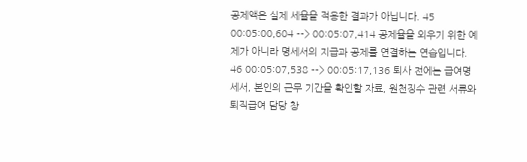공제액은 실제 세율을 적용한 결과가 아닙니다. 45 00:05:00,604 --> 00:05:07,414 공제율을 외우기 위한 예제가 아니라 명세서의 지급과 공제를 연결하는 연습입니다. 46 00:05:07,538 --> 00:05:17,136 퇴사 전에는 급여명세서, 본인의 근무 기간을 확인할 자료, 원천징수 관련 서류와 퇴직급여 담당 창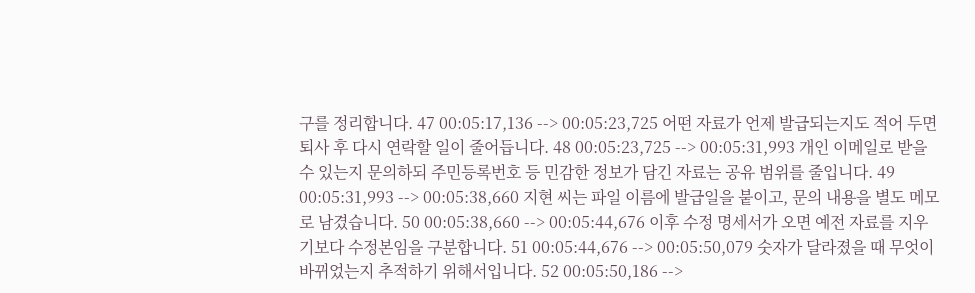구를 정리합니다. 47 00:05:17,136 --> 00:05:23,725 어떤 자료가 언제 발급되는지도 적어 두면 퇴사 후 다시 연락할 일이 줄어듭니다. 48 00:05:23,725 --> 00:05:31,993 개인 이메일로 받을 수 있는지 문의하되 주민등록번호 등 민감한 정보가 담긴 자료는 공유 범위를 줄입니다. 49 00:05:31,993 --> 00:05:38,660 지현 씨는 파일 이름에 발급일을 붙이고, 문의 내용을 별도 메모로 남겼습니다. 50 00:05:38,660 --> 00:05:44,676 이후 수정 명세서가 오면 예전 자료를 지우기보다 수정본임을 구분합니다. 51 00:05:44,676 --> 00:05:50,079 숫자가 달라졌을 때 무엇이 바뀌었는지 추적하기 위해서입니다. 52 00:05:50,186 -->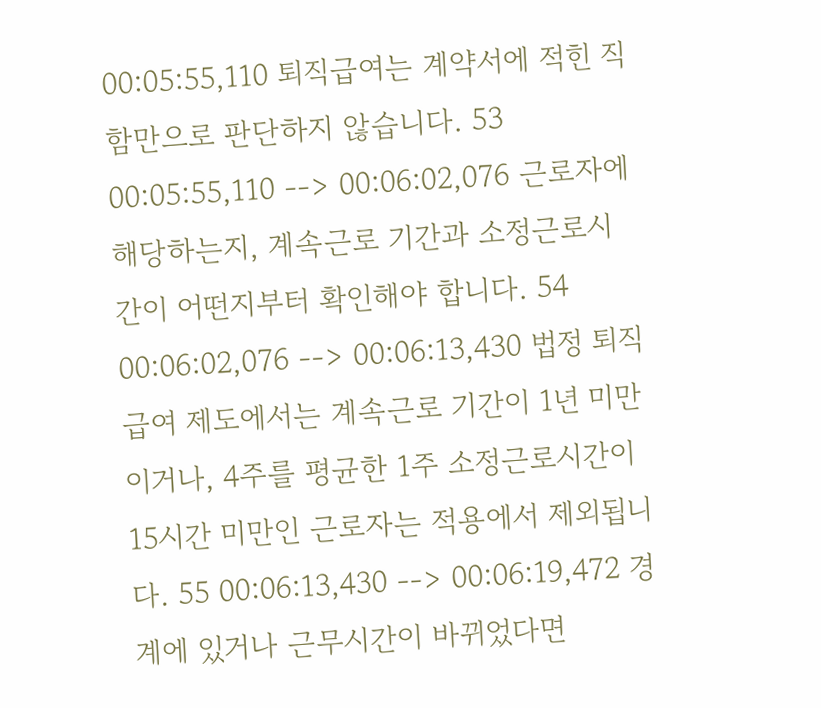00:05:55,110 퇴직급여는 계약서에 적힌 직함만으로 판단하지 않습니다. 53 00:05:55,110 --> 00:06:02,076 근로자에 해당하는지, 계속근로 기간과 소정근로시간이 어떤지부터 확인해야 합니다. 54 00:06:02,076 --> 00:06:13,430 법정 퇴직급여 제도에서는 계속근로 기간이 1년 미만이거나, 4주를 평균한 1주 소정근로시간이 15시간 미만인 근로자는 적용에서 제외됩니다. 55 00:06:13,430 --> 00:06:19,472 경계에 있거나 근무시간이 바뀌었다면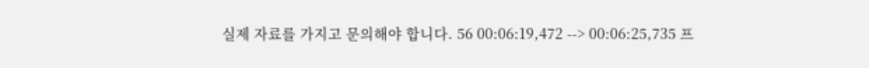실제 자료를 가지고 문의해야 합니다. 56 00:06:19,472 --> 00:06:25,735 프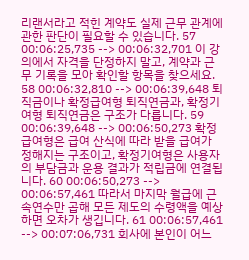리랜서라고 적힌 계약도 실제 근무 관계에 관한 판단이 필요할 수 있습니다. 57 00:06:25,735 --> 00:06:32,701 이 강의에서 자격을 단정하지 말고, 계약과 근무 기록을 모아 확인할 항목을 찾으세요. 58 00:06:32,810 --> 00:06:39,648 퇴직금이나 확정급여형 퇴직연금과, 확정기여형 퇴직연금은 구조가 다릅니다. 59 00:06:39,648 --> 00:06:50,273 확정급여형은 급여 산식에 따라 받을 급여가 정해지는 구조이고, 확정기여형은 사용자의 부담금과 운용 결과가 적립금에 연결됩니다. 60 00:06:50,273 --> 00:06:57,461 따라서 마지막 월급에 근속연수만 곱해 모든 제도의 수령액을 예상하면 오차가 생깁니다. 61 00:06:57,461 --> 00:07:06,731 회사에 본인이 어느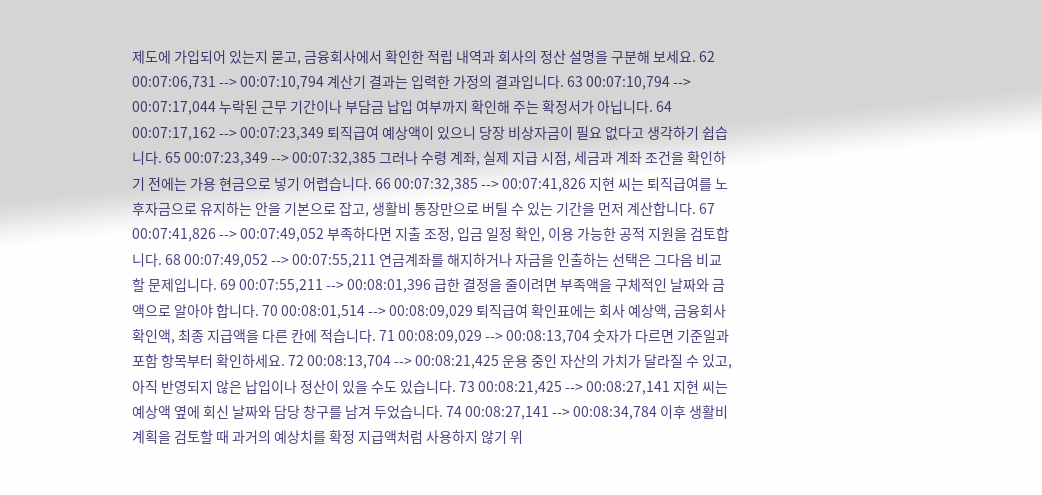제도에 가입되어 있는지 묻고, 금융회사에서 확인한 적립 내역과 회사의 정산 설명을 구분해 보세요. 62 00:07:06,731 --> 00:07:10,794 계산기 결과는 입력한 가정의 결과입니다. 63 00:07:10,794 --> 00:07:17,044 누락된 근무 기간이나 부담금 납입 여부까지 확인해 주는 확정서가 아닙니다. 64 00:07:17,162 --> 00:07:23,349 퇴직급여 예상액이 있으니 당장 비상자금이 필요 없다고 생각하기 쉽습니다. 65 00:07:23,349 --> 00:07:32,385 그러나 수령 계좌, 실제 지급 시점, 세금과 계좌 조건을 확인하기 전에는 가용 현금으로 넣기 어렵습니다. 66 00:07:32,385 --> 00:07:41,826 지현 씨는 퇴직급여를 노후자금으로 유지하는 안을 기본으로 잡고, 생활비 통장만으로 버틸 수 있는 기간을 먼저 계산합니다. 67 00:07:41,826 --> 00:07:49,052 부족하다면 지출 조정, 입금 일정 확인, 이용 가능한 공적 지원을 검토합니다. 68 00:07:49,052 --> 00:07:55,211 연금계좌를 해지하거나 자금을 인출하는 선택은 그다음 비교할 문제입니다. 69 00:07:55,211 --> 00:08:01,396 급한 결정을 줄이려면 부족액을 구체적인 날짜와 금액으로 알아야 합니다. 70 00:08:01,514 --> 00:08:09,029 퇴직급여 확인표에는 회사 예상액, 금융회사 확인액, 최종 지급액을 다른 칸에 적습니다. 71 00:08:09,029 --> 00:08:13,704 숫자가 다르면 기준일과 포함 항목부터 확인하세요. 72 00:08:13,704 --> 00:08:21,425 운용 중인 자산의 가치가 달라질 수 있고, 아직 반영되지 않은 납입이나 정산이 있을 수도 있습니다. 73 00:08:21,425 --> 00:08:27,141 지현 씨는 예상액 옆에 회신 날짜와 담당 창구를 남겨 두었습니다. 74 00:08:27,141 --> 00:08:34,784 이후 생활비 계획을 검토할 때 과거의 예상치를 확정 지급액처럼 사용하지 않기 위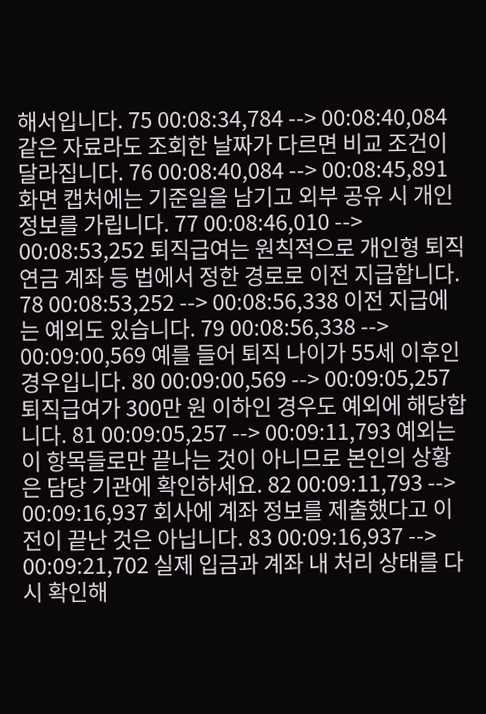해서입니다. 75 00:08:34,784 --> 00:08:40,084 같은 자료라도 조회한 날짜가 다르면 비교 조건이 달라집니다. 76 00:08:40,084 --> 00:08:45,891 화면 캡처에는 기준일을 남기고 외부 공유 시 개인정보를 가립니다. 77 00:08:46,010 --> 00:08:53,252 퇴직급여는 원칙적으로 개인형 퇴직연금 계좌 등 법에서 정한 경로로 이전 지급합니다. 78 00:08:53,252 --> 00:08:56,338 이전 지급에는 예외도 있습니다. 79 00:08:56,338 --> 00:09:00,569 예를 들어 퇴직 나이가 55세 이후인 경우입니다. 80 00:09:00,569 --> 00:09:05,257 퇴직급여가 300만 원 이하인 경우도 예외에 해당합니다. 81 00:09:05,257 --> 00:09:11,793 예외는 이 항목들로만 끝나는 것이 아니므로 본인의 상황은 담당 기관에 확인하세요. 82 00:09:11,793 --> 00:09:16,937 회사에 계좌 정보를 제출했다고 이전이 끝난 것은 아닙니다. 83 00:09:16,937 --> 00:09:21,702 실제 입금과 계좌 내 처리 상태를 다시 확인해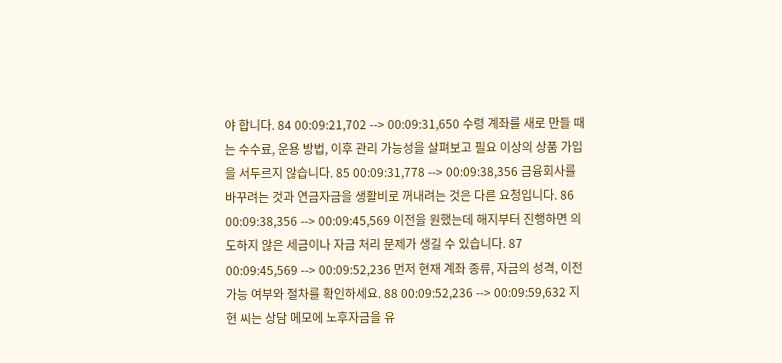야 합니다. 84 00:09:21,702 --> 00:09:31,650 수령 계좌를 새로 만들 때는 수수료, 운용 방법, 이후 관리 가능성을 살펴보고 필요 이상의 상품 가입을 서두르지 않습니다. 85 00:09:31,778 --> 00:09:38,356 금융회사를 바꾸려는 것과 연금자금을 생활비로 꺼내려는 것은 다른 요청입니다. 86 00:09:38,356 --> 00:09:45,569 이전을 원했는데 해지부터 진행하면 의도하지 않은 세금이나 자금 처리 문제가 생길 수 있습니다. 87 00:09:45,569 --> 00:09:52,236 먼저 현재 계좌 종류, 자금의 성격, 이전 가능 여부와 절차를 확인하세요. 88 00:09:52,236 --> 00:09:59,632 지현 씨는 상담 메모에 노후자금을 유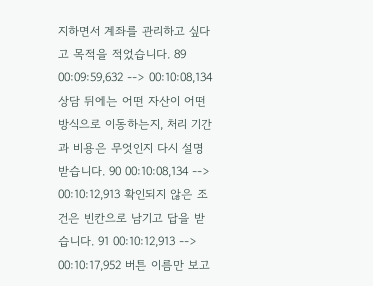지하면서 계좌를 관리하고 싶다고 목적을 적었습니다. 89 00:09:59,632 --> 00:10:08,134 상담 뒤에는 어떤 자산이 어떤 방식으로 이동하는지, 처리 기간과 비용은 무엇인지 다시 설명받습니다. 90 00:10:08,134 --> 00:10:12,913 확인되지 않은 조건은 빈칸으로 남기고 답을 받습니다. 91 00:10:12,913 --> 00:10:17,952 버튼 이름만 보고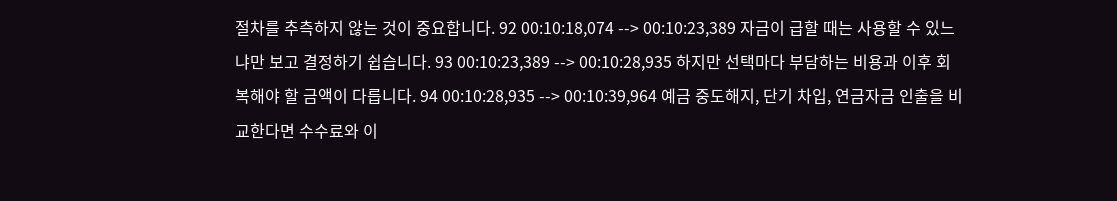절차를 추측하지 않는 것이 중요합니다. 92 00:10:18,074 --> 00:10:23,389 자금이 급할 때는 사용할 수 있느냐만 보고 결정하기 쉽습니다. 93 00:10:23,389 --> 00:10:28,935 하지만 선택마다 부담하는 비용과 이후 회복해야 할 금액이 다릅니다. 94 00:10:28,935 --> 00:10:39,964 예금 중도해지, 단기 차입, 연금자금 인출을 비교한다면 수수료와 이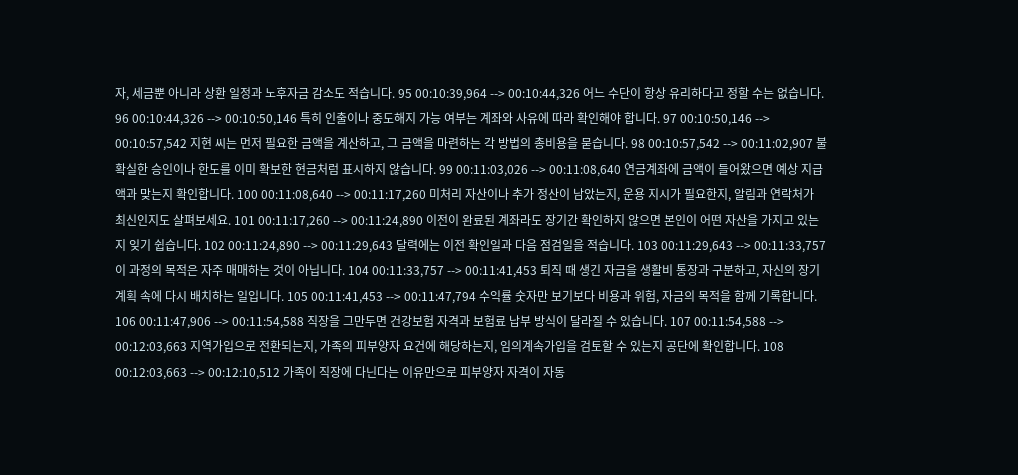자, 세금뿐 아니라 상환 일정과 노후자금 감소도 적습니다. 95 00:10:39,964 --> 00:10:44,326 어느 수단이 항상 유리하다고 정할 수는 없습니다. 96 00:10:44,326 --> 00:10:50,146 특히 인출이나 중도해지 가능 여부는 계좌와 사유에 따라 확인해야 합니다. 97 00:10:50,146 --> 00:10:57,542 지현 씨는 먼저 필요한 금액을 계산하고, 그 금액을 마련하는 각 방법의 총비용을 묻습니다. 98 00:10:57,542 --> 00:11:02,907 불확실한 승인이나 한도를 이미 확보한 현금처럼 표시하지 않습니다. 99 00:11:03,026 --> 00:11:08,640 연금계좌에 금액이 들어왔으면 예상 지급액과 맞는지 확인합니다. 100 00:11:08,640 --> 00:11:17,260 미처리 자산이나 추가 정산이 남았는지, 운용 지시가 필요한지, 알림과 연락처가 최신인지도 살펴보세요. 101 00:11:17,260 --> 00:11:24,890 이전이 완료된 계좌라도 장기간 확인하지 않으면 본인이 어떤 자산을 가지고 있는지 잊기 쉽습니다. 102 00:11:24,890 --> 00:11:29,643 달력에는 이전 확인일과 다음 점검일을 적습니다. 103 00:11:29,643 --> 00:11:33,757 이 과정의 목적은 자주 매매하는 것이 아닙니다. 104 00:11:33,757 --> 00:11:41,453 퇴직 때 생긴 자금을 생활비 통장과 구분하고, 자신의 장기 계획 속에 다시 배치하는 일입니다. 105 00:11:41,453 --> 00:11:47,794 수익률 숫자만 보기보다 비용과 위험, 자금의 목적을 함께 기록합니다. 106 00:11:47,906 --> 00:11:54,588 직장을 그만두면 건강보험 자격과 보험료 납부 방식이 달라질 수 있습니다. 107 00:11:54,588 --> 00:12:03,663 지역가입으로 전환되는지, 가족의 피부양자 요건에 해당하는지, 임의계속가입을 검토할 수 있는지 공단에 확인합니다. 108 00:12:03,663 --> 00:12:10,512 가족이 직장에 다닌다는 이유만으로 피부양자 자격이 자동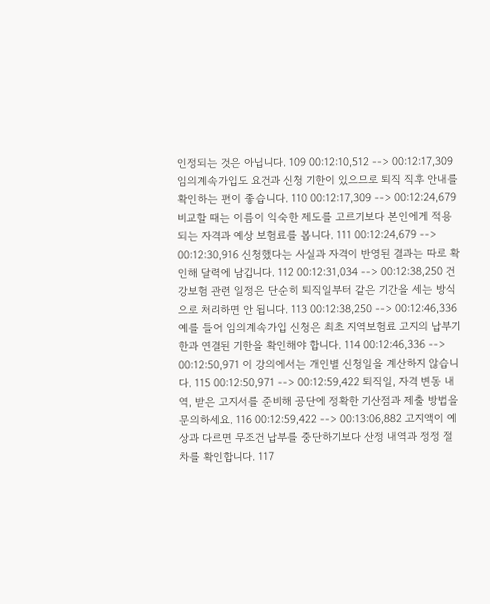인정되는 것은 아닙니다. 109 00:12:10,512 --> 00:12:17,309 임의계속가입도 요건과 신청 기한이 있으므로 퇴직 직후 안내를 확인하는 편이 좋습니다. 110 00:12:17,309 --> 00:12:24,679 비교할 때는 이름이 익숙한 제도를 고르기보다 본인에게 적용되는 자격과 예상 보험료를 봅니다. 111 00:12:24,679 --> 00:12:30,916 신청했다는 사실과 자격이 반영된 결과는 따로 확인해 달력에 남깁니다. 112 00:12:31,034 --> 00:12:38,250 건강보험 관련 일정은 단순히 퇴직일부터 같은 기간을 세는 방식으로 처리하면 안 됩니다. 113 00:12:38,250 --> 00:12:46,336 예를 들어 임의계속가입 신청은 최초 지역보험료 고지의 납부기한과 연결된 기한을 확인해야 합니다. 114 00:12:46,336 --> 00:12:50,971 이 강의에서는 개인별 신청일을 계산하지 않습니다. 115 00:12:50,971 --> 00:12:59,422 퇴직일, 자격 변동 내역, 받은 고지서를 준비해 공단에 정확한 기산점과 제출 방법을 문의하세요. 116 00:12:59,422 --> 00:13:06,882 고지액이 예상과 다르면 무조건 납부를 중단하기보다 산정 내역과 정정 절차를 확인합니다. 117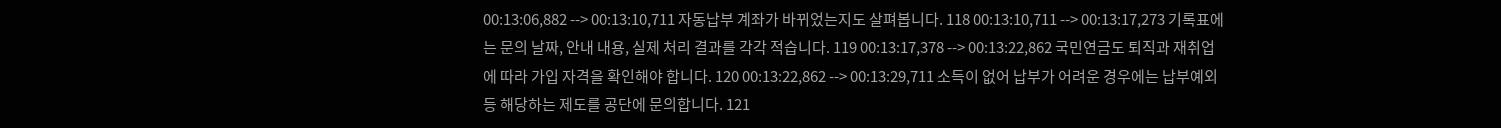00:13:06,882 --> 00:13:10,711 자동납부 계좌가 바뀌었는지도 살펴봅니다. 118 00:13:10,711 --> 00:13:17,273 기록표에는 문의 날짜, 안내 내용, 실제 처리 결과를 각각 적습니다. 119 00:13:17,378 --> 00:13:22,862 국민연금도 퇴직과 재취업에 따라 가입 자격을 확인해야 합니다. 120 00:13:22,862 --> 00:13:29,711 소득이 없어 납부가 어려운 경우에는 납부예외 등 해당하는 제도를 공단에 문의합니다. 121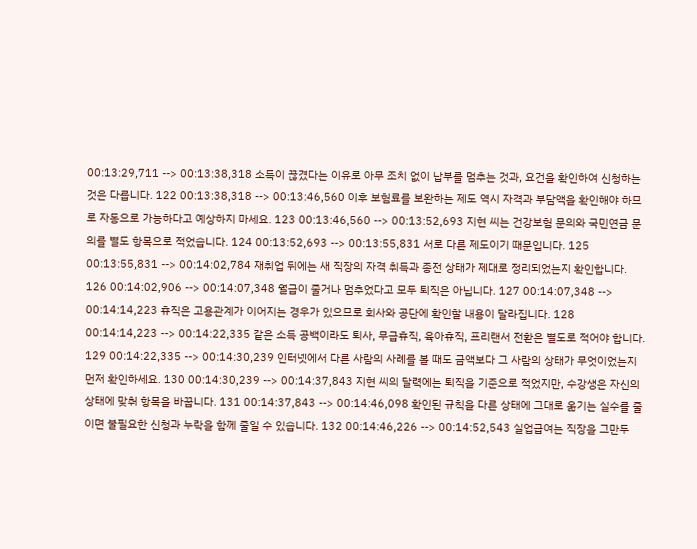00:13:29,711 --> 00:13:38,318 소득이 끊겼다는 이유로 아무 조치 없이 납부를 멈추는 것과, 요건을 확인하여 신청하는 것은 다릅니다. 122 00:13:38,318 --> 00:13:46,560 이후 보험료를 보완하는 제도 역시 자격과 부담액을 확인해야 하므로 자동으로 가능하다고 예상하지 마세요. 123 00:13:46,560 --> 00:13:52,693 지현 씨는 건강보험 문의와 국민연금 문의를 별도 항목으로 적었습니다. 124 00:13:52,693 --> 00:13:55,831 서로 다른 제도이기 때문입니다. 125 00:13:55,831 --> 00:14:02,784 재취업 뒤에는 새 직장의 자격 취득과 종전 상태가 제대로 정리되었는지 확인합니다. 126 00:14:02,906 --> 00:14:07,348 월급이 줄거나 멈추었다고 모두 퇴직은 아닙니다. 127 00:14:07,348 --> 00:14:14,223 휴직은 고용관계가 이어지는 경우가 있으므로 회사와 공단에 확인할 내용이 달라집니다. 128 00:14:14,223 --> 00:14:22,335 같은 소득 공백이라도 퇴사, 무급휴직, 육아휴직, 프리랜서 전환은 별도로 적어야 합니다. 129 00:14:22,335 --> 00:14:30,239 인터넷에서 다른 사람의 사례를 볼 때도 금액보다 그 사람의 상태가 무엇이었는지 먼저 확인하세요. 130 00:14:30,239 --> 00:14:37,843 지현 씨의 달력에는 퇴직을 기준으로 적었지만, 수강생은 자신의 상태에 맞춰 항목을 바꿉니다. 131 00:14:37,843 --> 00:14:46,098 확인된 규칙을 다른 상태에 그대로 옮기는 실수를 줄이면 불필요한 신청과 누락을 함께 줄일 수 있습니다. 132 00:14:46,226 --> 00:14:52,543 실업급여는 직장을 그만두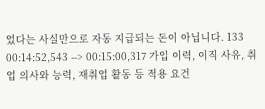었다는 사실만으로 자동 지급되는 돈이 아닙니다. 133 00:14:52,543 --> 00:15:00,317 가입 이력, 이직 사유, 취업 의사와 능력, 재취업 활동 등 적용 요건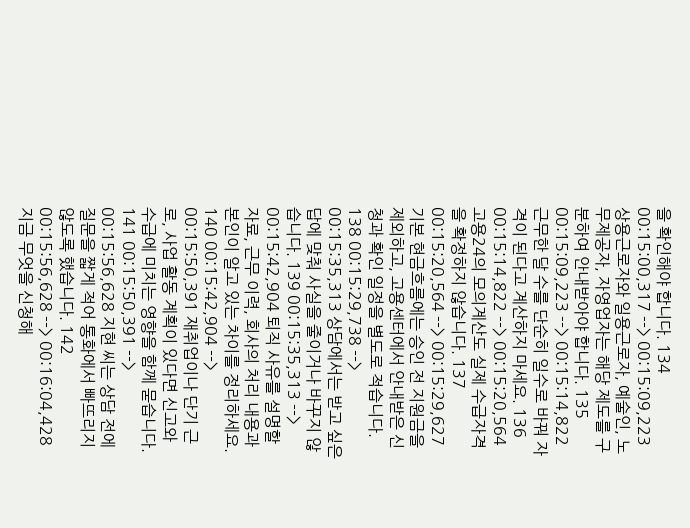을 확인해야 합니다. 134 00:15:00,317 --> 00:15:09,223 상용근로자와 일용근로자, 예술인, 노무제공자, 자영업자는 해당 제도를 구분하여 안내받아야 합니다. 135 00:15:09,223 --> 00:15:14,822 근무한 달 수를 단순히 일수로 바꿔 자격이 된다고 계산하지 마세요. 136 00:15:14,822 --> 00:15:20,564 고용24의 모의계산도 실제 수급자격을 확정하지 않습니다. 137 00:15:20,564 --> 00:15:29,627 기본 현금흐름에는 승인 전 지원금을 제외하고, 고용센터에서 안내받은 신청과 확인 일정을 별도로 적습니다. 138 00:15:29,738 --> 00:15:35,313 상담에서는 받고 싶은 답에 맞춰 사실을 줄이거나 바꾸지 않습니다. 139 00:15:35,313 --> 00:15:42,904 퇴직 사유를 설명할 자료, 근무 이력, 회사의 처리 내용과 본인이 알고 있는 차이를 정리하세요. 140 00:15:42,904 --> 00:15:50,391 재취업이나 단기 근로, 사업 활동 계획이 있다면 신고와 수급에 미치는 영향을 함께 묻습니다. 141 00:15:50,391 --> 00:15:56,628 지현 씨는 상담 전에 질문을 짧게 적어 통화에서 빠뜨리지 않도록 했습니다. 142 00:15:56,628 --> 00:16:04,428 지금 무엇을 신청해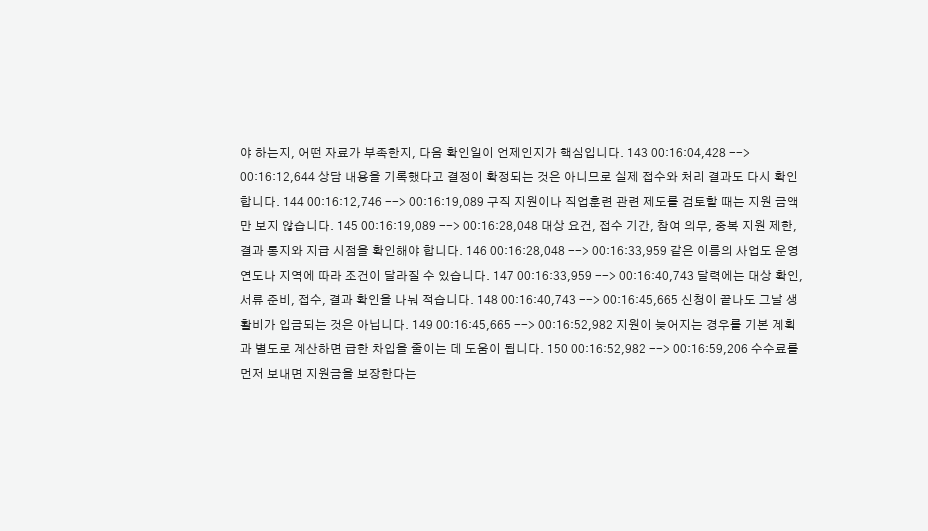야 하는지, 어떤 자료가 부족한지, 다음 확인일이 언제인지가 핵심입니다. 143 00:16:04,428 --> 00:16:12,644 상담 내용을 기록했다고 결정이 확정되는 것은 아니므로 실제 접수와 처리 결과도 다시 확인합니다. 144 00:16:12,746 --> 00:16:19,089 구직 지원이나 직업훈련 관련 제도를 검토할 때는 지원 금액만 보지 않습니다. 145 00:16:19,089 --> 00:16:28,048 대상 요건, 접수 기간, 참여 의무, 중복 지원 제한, 결과 통지와 지급 시점을 확인해야 합니다. 146 00:16:28,048 --> 00:16:33,959 같은 이름의 사업도 운영 연도나 지역에 따라 조건이 달라질 수 있습니다. 147 00:16:33,959 --> 00:16:40,743 달력에는 대상 확인, 서류 준비, 접수, 결과 확인을 나눠 적습니다. 148 00:16:40,743 --> 00:16:45,665 신청이 끝나도 그날 생활비가 입금되는 것은 아닙니다. 149 00:16:45,665 --> 00:16:52,982 지원이 늦어지는 경우를 기본 계획과 별도로 계산하면 급한 차입을 줄이는 데 도움이 됩니다. 150 00:16:52,982 --> 00:16:59,206 수수료를 먼저 보내면 지원금을 보장한다는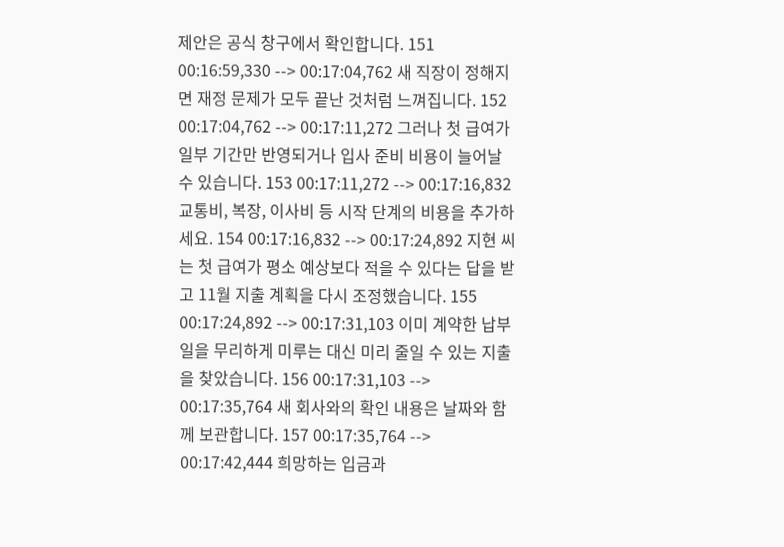제안은 공식 창구에서 확인합니다. 151 00:16:59,330 --> 00:17:04,762 새 직장이 정해지면 재정 문제가 모두 끝난 것처럼 느껴집니다. 152 00:17:04,762 --> 00:17:11,272 그러나 첫 급여가 일부 기간만 반영되거나 입사 준비 비용이 늘어날 수 있습니다. 153 00:17:11,272 --> 00:17:16,832 교통비, 복장, 이사비 등 시작 단계의 비용을 추가하세요. 154 00:17:16,832 --> 00:17:24,892 지현 씨는 첫 급여가 평소 예상보다 적을 수 있다는 답을 받고 11월 지출 계획을 다시 조정했습니다. 155 00:17:24,892 --> 00:17:31,103 이미 계약한 납부일을 무리하게 미루는 대신 미리 줄일 수 있는 지출을 찾았습니다. 156 00:17:31,103 --> 00:17:35,764 새 회사와의 확인 내용은 날짜와 함께 보관합니다. 157 00:17:35,764 --> 00:17:42,444 희망하는 입금과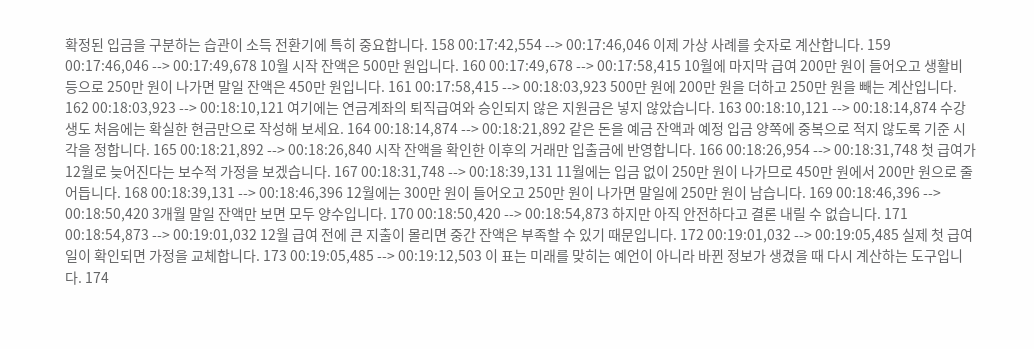확정된 입금을 구분하는 습관이 소득 전환기에 특히 중요합니다. 158 00:17:42,554 --> 00:17:46,046 이제 가상 사례를 숫자로 계산합니다. 159 00:17:46,046 --> 00:17:49,678 10월 시작 잔액은 500만 원입니다. 160 00:17:49,678 --> 00:17:58,415 10월에 마지막 급여 200만 원이 들어오고 생활비 등으로 250만 원이 나가면 말일 잔액은 450만 원입니다. 161 00:17:58,415 --> 00:18:03,923 500만 원에 200만 원을 더하고 250만 원을 빼는 계산입니다. 162 00:18:03,923 --> 00:18:10,121 여기에는 연금계좌의 퇴직급여와 승인되지 않은 지원금은 넣지 않았습니다. 163 00:18:10,121 --> 00:18:14,874 수강생도 처음에는 확실한 현금만으로 작성해 보세요. 164 00:18:14,874 --> 00:18:21,892 같은 돈을 예금 잔액과 예정 입금 양쪽에 중복으로 적지 않도록 기준 시각을 정합니다. 165 00:18:21,892 --> 00:18:26,840 시작 잔액을 확인한 이후의 거래만 입출금에 반영합니다. 166 00:18:26,954 --> 00:18:31,748 첫 급여가 12월로 늦어진다는 보수적 가정을 보겠습니다. 167 00:18:31,748 --> 00:18:39,131 11월에는 입금 없이 250만 원이 나가므로 450만 원에서 200만 원으로 줄어듭니다. 168 00:18:39,131 --> 00:18:46,396 12월에는 300만 원이 들어오고 250만 원이 나가면 말일에 250만 원이 남습니다. 169 00:18:46,396 --> 00:18:50,420 3개월 말일 잔액만 보면 모두 양수입니다. 170 00:18:50,420 --> 00:18:54,873 하지만 아직 안전하다고 결론 내릴 수 없습니다. 171 00:18:54,873 --> 00:19:01,032 12월 급여 전에 큰 지출이 몰리면 중간 잔액은 부족할 수 있기 때문입니다. 172 00:19:01,032 --> 00:19:05,485 실제 첫 급여일이 확인되면 가정을 교체합니다. 173 00:19:05,485 --> 00:19:12,503 이 표는 미래를 맞히는 예언이 아니라 바뀐 정보가 생겼을 때 다시 계산하는 도구입니다. 174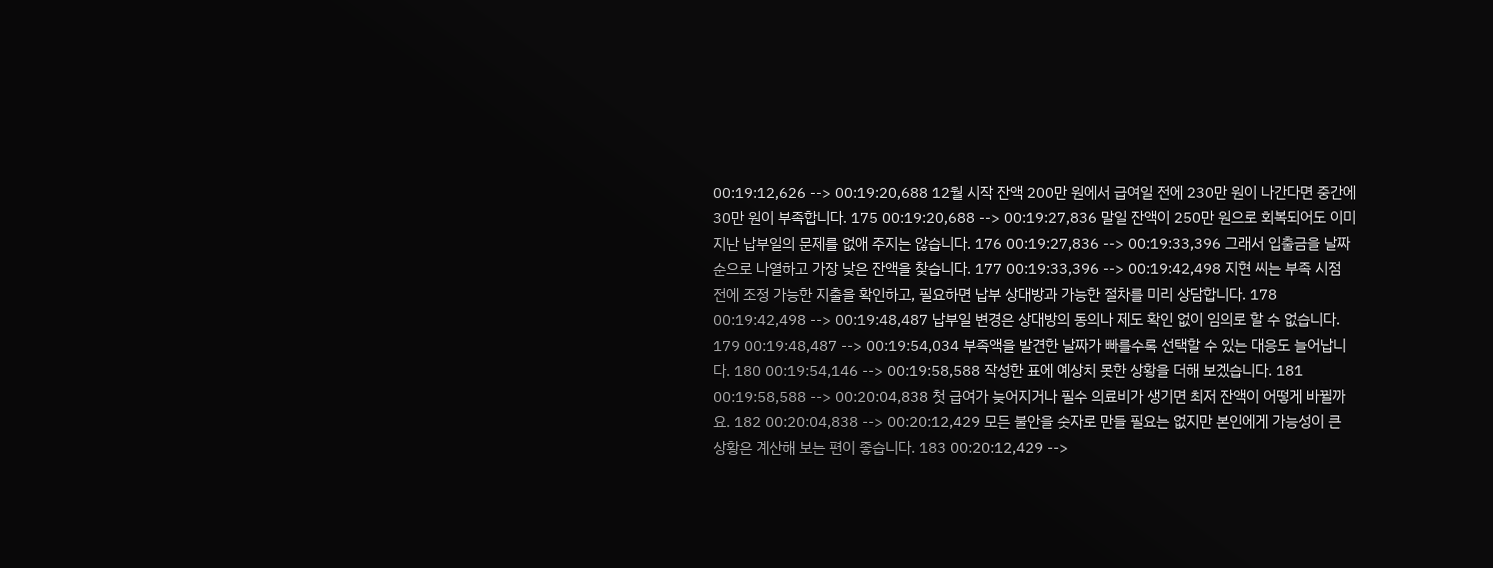00:19:12,626 --> 00:19:20,688 12월 시작 잔액 200만 원에서 급여일 전에 230만 원이 나간다면 중간에 30만 원이 부족합니다. 175 00:19:20,688 --> 00:19:27,836 말일 잔액이 250만 원으로 회복되어도 이미 지난 납부일의 문제를 없애 주지는 않습니다. 176 00:19:27,836 --> 00:19:33,396 그래서 입출금을 날짜순으로 나열하고 가장 낮은 잔액을 찾습니다. 177 00:19:33,396 --> 00:19:42,498 지현 씨는 부족 시점 전에 조정 가능한 지출을 확인하고, 필요하면 납부 상대방과 가능한 절차를 미리 상담합니다. 178 00:19:42,498 --> 00:19:48,487 납부일 변경은 상대방의 동의나 제도 확인 없이 임의로 할 수 없습니다. 179 00:19:48,487 --> 00:19:54,034 부족액을 발견한 날짜가 빠를수록 선택할 수 있는 대응도 늘어납니다. 180 00:19:54,146 --> 00:19:58,588 작성한 표에 예상치 못한 상황을 더해 보겠습니다. 181 00:19:58,588 --> 00:20:04,838 첫 급여가 늦어지거나 필수 의료비가 생기면 최저 잔액이 어떻게 바뀔까요. 182 00:20:04,838 --> 00:20:12,429 모든 불안을 숫자로 만들 필요는 없지만 본인에게 가능성이 큰 상황은 계산해 보는 편이 좋습니다. 183 00:20:12,429 -->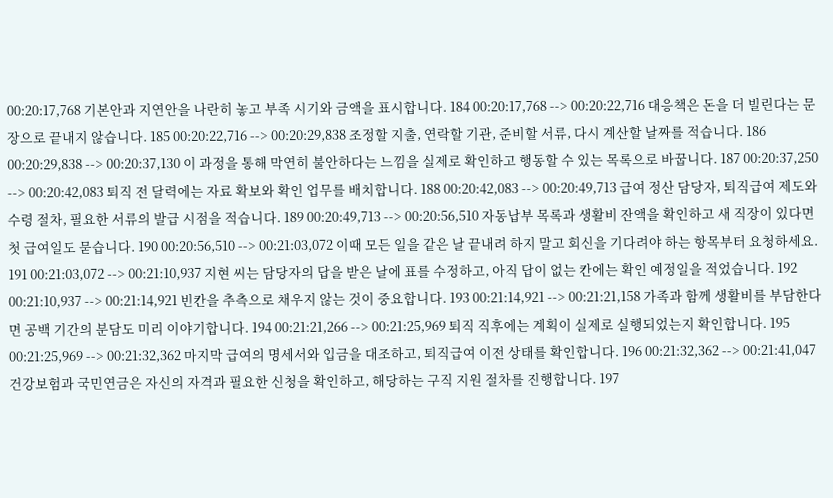00:20:17,768 기본안과 지연안을 나란히 놓고 부족 시기와 금액을 표시합니다. 184 00:20:17,768 --> 00:20:22,716 대응책은 돈을 더 빌린다는 문장으로 끝내지 않습니다. 185 00:20:22,716 --> 00:20:29,838 조정할 지출, 연락할 기관, 준비할 서류, 다시 계산할 날짜를 적습니다. 186 00:20:29,838 --> 00:20:37,130 이 과정을 통해 막연히 불안하다는 느낌을 실제로 확인하고 행동할 수 있는 목록으로 바꿉니다. 187 00:20:37,250 --> 00:20:42,083 퇴직 전 달력에는 자료 확보와 확인 업무를 배치합니다. 188 00:20:42,083 --> 00:20:49,713 급여 정산 담당자, 퇴직급여 제도와 수령 절차, 필요한 서류의 발급 시점을 적습니다. 189 00:20:49,713 --> 00:20:56,510 자동납부 목록과 생활비 잔액을 확인하고 새 직장이 있다면 첫 급여일도 묻습니다. 190 00:20:56,510 --> 00:21:03,072 이때 모든 일을 같은 날 끝내려 하지 말고 회신을 기다려야 하는 항목부터 요청하세요. 191 00:21:03,072 --> 00:21:10,937 지현 씨는 담당자의 답을 받은 날에 표를 수정하고, 아직 답이 없는 칸에는 확인 예정일을 적었습니다. 192 00:21:10,937 --> 00:21:14,921 빈칸을 추측으로 채우지 않는 것이 중요합니다. 193 00:21:14,921 --> 00:21:21,158 가족과 함께 생활비를 부담한다면 공백 기간의 분담도 미리 이야기합니다. 194 00:21:21,266 --> 00:21:25,969 퇴직 직후에는 계획이 실제로 실행되었는지 확인합니다. 195 00:21:25,969 --> 00:21:32,362 마지막 급여의 명세서와 입금을 대조하고, 퇴직급여 이전 상태를 확인합니다. 196 00:21:32,362 --> 00:21:41,047 건강보험과 국민연금은 자신의 자격과 필요한 신청을 확인하고, 해당하는 구직 지원 절차를 진행합니다. 197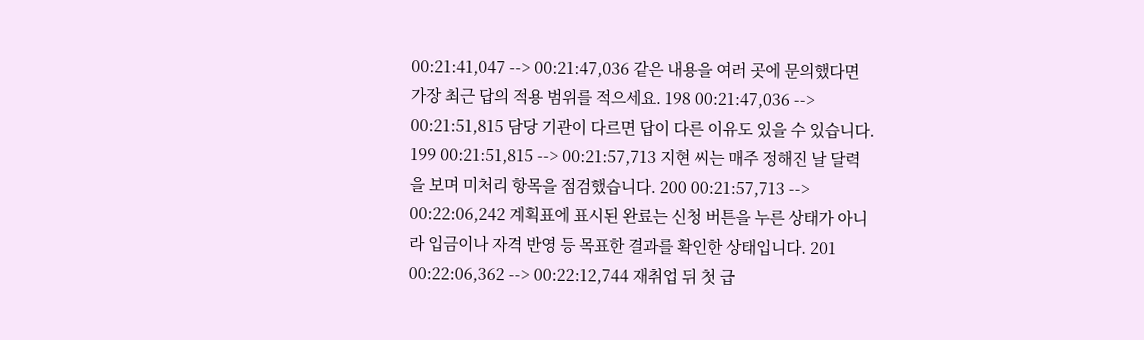00:21:41,047 --> 00:21:47,036 같은 내용을 여러 곳에 문의했다면 가장 최근 답의 적용 범위를 적으세요. 198 00:21:47,036 --> 00:21:51,815 담당 기관이 다르면 답이 다른 이유도 있을 수 있습니다. 199 00:21:51,815 --> 00:21:57,713 지현 씨는 매주 정해진 날 달력을 보며 미처리 항목을 점검했습니다. 200 00:21:57,713 --> 00:22:06,242 계획표에 표시된 완료는 신청 버튼을 누른 상태가 아니라 입금이나 자격 반영 등 목표한 결과를 확인한 상태입니다. 201 00:22:06,362 --> 00:22:12,744 재취업 뒤 첫 급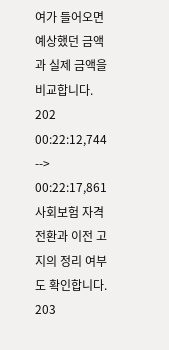여가 들어오면 예상했던 금액과 실제 금액을 비교합니다. 202 00:22:12,744 --> 00:22:17,861 사회보험 자격 전환과 이전 고지의 정리 여부도 확인합니다. 203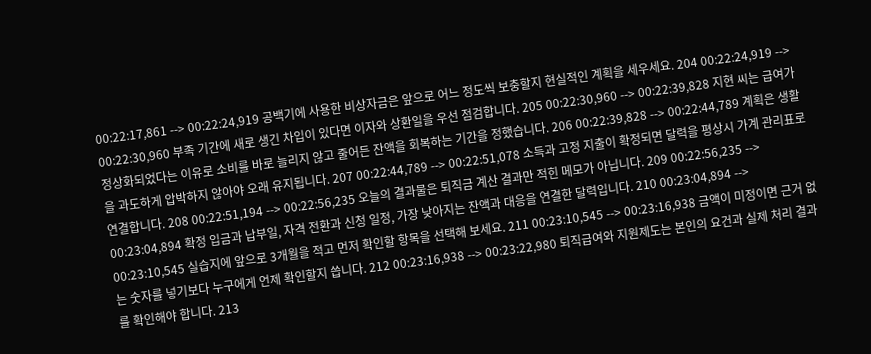00:22:17,861 --> 00:22:24,919 공백기에 사용한 비상자금은 앞으로 어느 정도씩 보충할지 현실적인 계획을 세우세요. 204 00:22:24,919 --> 00:22:30,960 부족 기간에 새로 생긴 차입이 있다면 이자와 상환일을 우선 점검합니다. 205 00:22:30,960 --> 00:22:39,828 지현 씨는 급여가 정상화되었다는 이유로 소비를 바로 늘리지 않고 줄어든 잔액을 회복하는 기간을 정했습니다. 206 00:22:39,828 --> 00:22:44,789 계획은 생활을 과도하게 압박하지 않아야 오래 유지됩니다. 207 00:22:44,789 --> 00:22:51,078 소득과 고정 지출이 확정되면 달력을 평상시 가계 관리표로 연결합니다. 208 00:22:51,194 --> 00:22:56,235 오늘의 결과물은 퇴직금 계산 결과만 적힌 메모가 아닙니다. 209 00:22:56,235 --> 00:23:04,894 확정 입금과 납부일, 자격 전환과 신청 일정, 가장 낮아지는 잔액과 대응을 연결한 달력입니다. 210 00:23:04,894 --> 00:23:10,545 실습지에 앞으로 3개월을 적고 먼저 확인할 항목을 선택해 보세요. 211 00:23:10,545 --> 00:23:16,938 금액이 미정이면 근거 없는 숫자를 넣기보다 누구에게 언제 확인할지 씁니다. 212 00:23:16,938 --> 00:23:22,980 퇴직급여와 지원제도는 본인의 요건과 실제 처리 결과를 확인해야 합니다. 213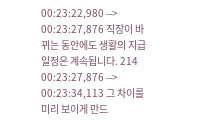00:23:22,980 --> 00:23:27,876 직장이 바뀌는 동안에도 생활의 지급 일정은 계속됩니다. 214 00:23:27,876 --> 00:23:34,113 그 차이를 미리 보이게 만드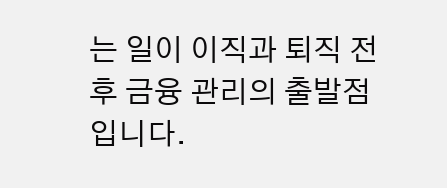는 일이 이직과 퇴직 전후 금융 관리의 출발점입니다.